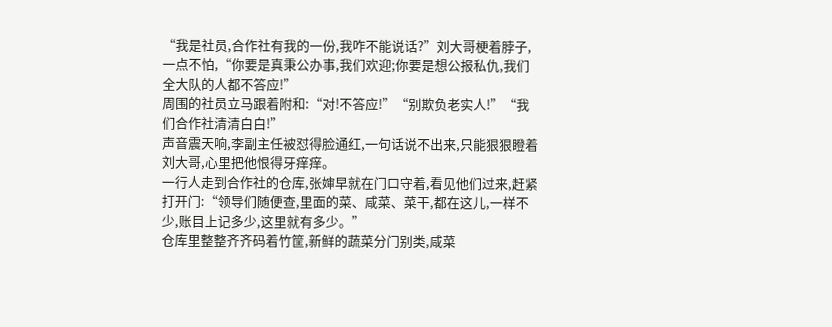“我是社员,合作社有我的一份,我咋不能说话?”刘大哥梗着脖子,一点不怕,“你要是真秉公办事,我们欢迎;你要是想公报私仇,我们全大队的人都不答应!”
周围的社员立马跟着附和:“对!不答应!”“别欺负老实人!”“我们合作社清清白白!”
声音震天响,李副主任被怼得脸通红,一句话说不出来,只能狠狠瞪着刘大哥,心里把他恨得牙痒痒。
一行人走到合作社的仓库,张婶早就在门口守着,看见他们过来,赶紧打开门:“领导们随便查,里面的菜、咸菜、菜干,都在这儿,一样不少,账目上记多少,这里就有多少。”
仓库里整整齐齐码着竹筐,新鲜的蔬菜分门别类,咸菜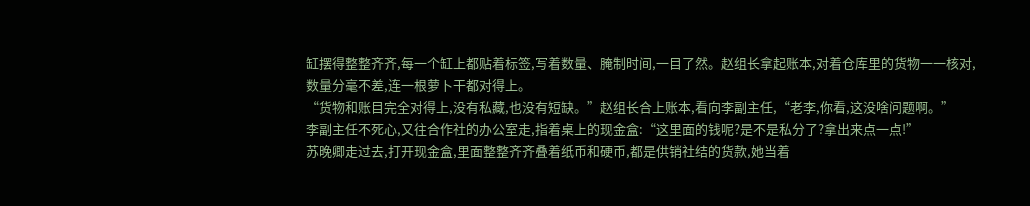缸摆得整整齐齐,每一个缸上都贴着标签,写着数量、腌制时间,一目了然。赵组长拿起账本,对着仓库里的货物一一核对,数量分毫不差,连一根萝卜干都对得上。
“货物和账目完全对得上,没有私藏,也没有短缺。”赵组长合上账本,看向李副主任,“老李,你看,这没啥问题啊。”
李副主任不死心,又往合作社的办公室走,指着桌上的现金盒:“这里面的钱呢?是不是私分了?拿出来点一点!”
苏晚卿走过去,打开现金盒,里面整整齐齐叠着纸币和硬币,都是供销社结的货款,她当着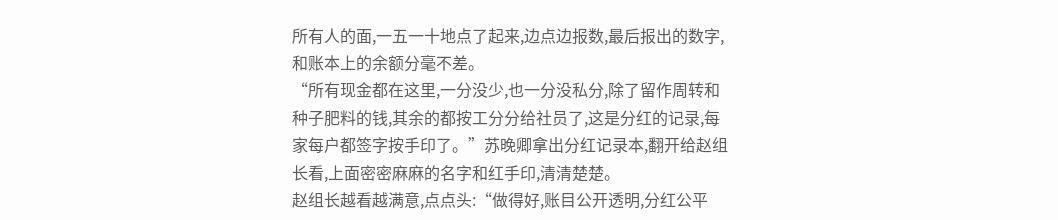所有人的面,一五一十地点了起来,边点边报数,最后报出的数字,和账本上的余额分毫不差。
“所有现金都在这里,一分没少,也一分没私分,除了留作周转和种子肥料的钱,其余的都按工分分给社员了,这是分红的记录,每家每户都签字按手印了。”苏晚卿拿出分红记录本,翻开给赵组长看,上面密密麻麻的名字和红手印,清清楚楚。
赵组长越看越满意,点点头:“做得好,账目公开透明,分红公平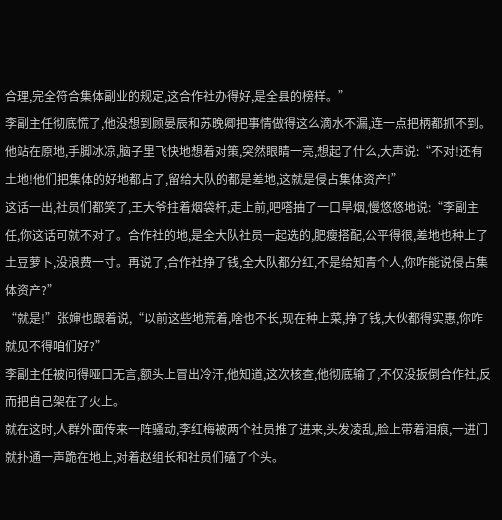合理,完全符合集体副业的规定,这合作社办得好,是全县的榜样。”
李副主任彻底慌了,他没想到顾晏辰和苏晚卿把事情做得这么滴水不漏,连一点把柄都抓不到。他站在原地,手脚冰凉,脑子里飞快地想着对策,突然眼睛一亮,想起了什么,大声说:“不对!还有土地!他们把集体的好地都占了,留给大队的都是差地,这就是侵占集体资产!”
这话一出,社员们都笑了,王大爷拄着烟袋杆,走上前,吧嗒抽了一口旱烟,慢悠悠地说:“李副主任,你这话可就不对了。合作社的地,是全大队社员一起选的,肥瘦搭配,公平得很,差地也种上了土豆萝卜,没浪费一寸。再说了,合作社挣了钱,全大队都分红,不是给知青个人,你咋能说侵占集体资产?”
“就是!”张婶也跟着说,“以前这些地荒着,啥也不长,现在种上菜,挣了钱,大伙都得实惠,你咋就见不得咱们好?”
李副主任被问得哑口无言,额头上冒出冷汗,他知道,这次核查,他彻底输了,不仅没扳倒合作社,反而把自己架在了火上。
就在这时,人群外面传来一阵骚动,李红梅被两个社员推了进来,头发凌乱,脸上带着泪痕,一进门就扑通一声跪在地上,对着赵组长和社员们磕了个头。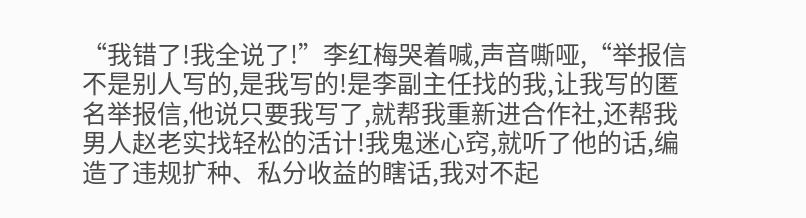“我错了!我全说了!”李红梅哭着喊,声音嘶哑,“举报信不是别人写的,是我写的!是李副主任找的我,让我写的匿名举报信,他说只要我写了,就帮我重新进合作社,还帮我男人赵老实找轻松的活计!我鬼迷心窍,就听了他的话,编造了违规扩种、私分收益的瞎话,我对不起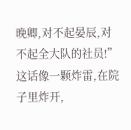晚卿,对不起晏辰,对不起全大队的社员!”
这话像一颗炸雷,在院子里炸开,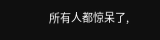所有人都惊呆了,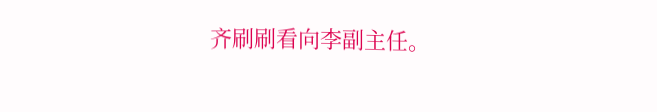齐刷刷看向李副主任。